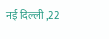नई दिल्ली ,22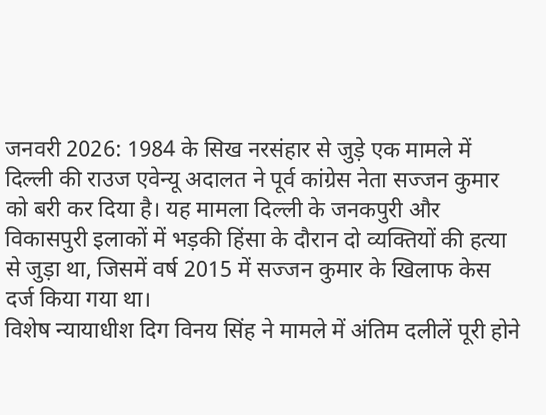जनवरी 2026: 1984 के सिख नरसंहार से जुड़े एक मामले में दिल्ली की राउज एवेन्यू अदालत ने पूर्व कांग्रेस नेता सज्जन कुमार को बरी कर दिया है। यह मामला दिल्ली के जनकपुरी और विकासपुरी इलाकों में भड़की हिंसा के दौरान दो व्यक्तियों की हत्या से जुड़ा था, जिसमें वर्ष 2015 में सज्जन कुमार के खिलाफ केस दर्ज किया गया था।
विशेष न्यायाधीश दिग विनय सिंह ने मामले में अंतिम दलीलें पूरी होने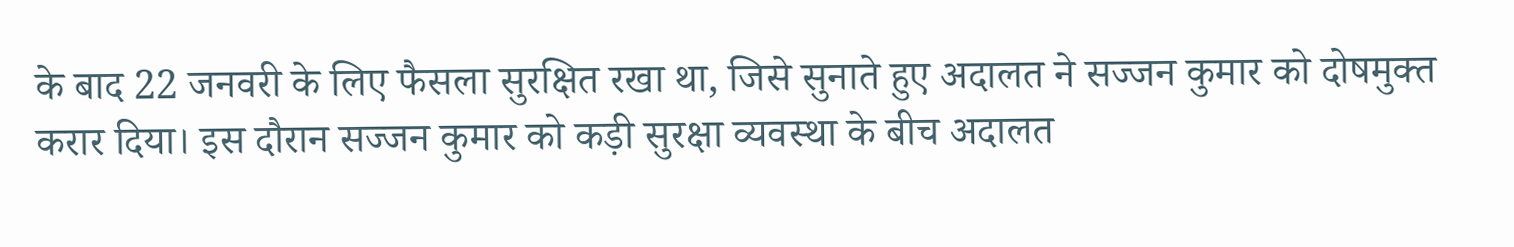के बाद 22 जनवरी के लिए फैसला सुरक्षित रखा था, जिसे सुनाते हुए अदालत ने सज्जन कुमार को दोषमुक्त करार दिया। इस दौरान सज्जन कुमार को कड़ी सुरक्षा व्यवस्था के बीच अदालत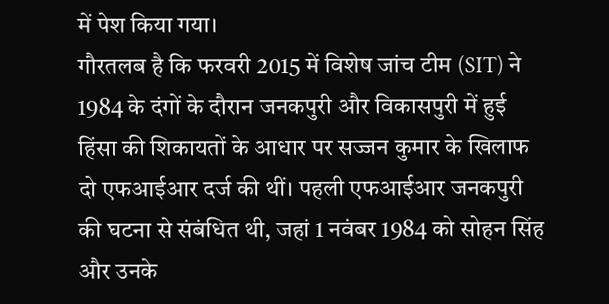में पेश किया गया।
गौरतलब है कि फरवरी 2015 में विशेष जांच टीम (SIT) ने 1984 के दंगों के दौरान जनकपुरी और विकासपुरी में हुई हिंसा की शिकायतों के आधार पर सज्जन कुमार के खिलाफ दो एफआईआर दर्ज की थीं। पहली एफआईआर जनकपुरी की घटना से संबंधित थी, जहां 1 नवंबर 1984 को सोहन सिंह और उनके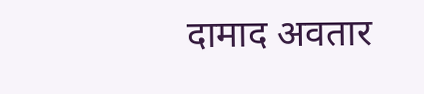दामाद अवतार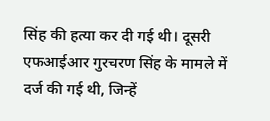सिंह की हत्या कर दी गई थी। दूसरी एफआईआर गुरचरण सिंह के मामले में दर्ज की गई थी, जिन्हें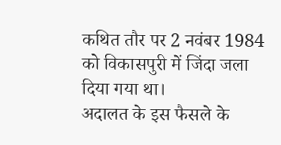कथित तौर पर 2 नवंबर 1984 को विकासपुरी में जिंदा जला दिया गया था।
अदालत के इस फैसले के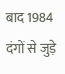बाद 1984 दंगों से जुड़े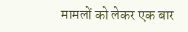मामलों को लेकर एक बार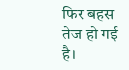फिर बहस तेज हो गई है।